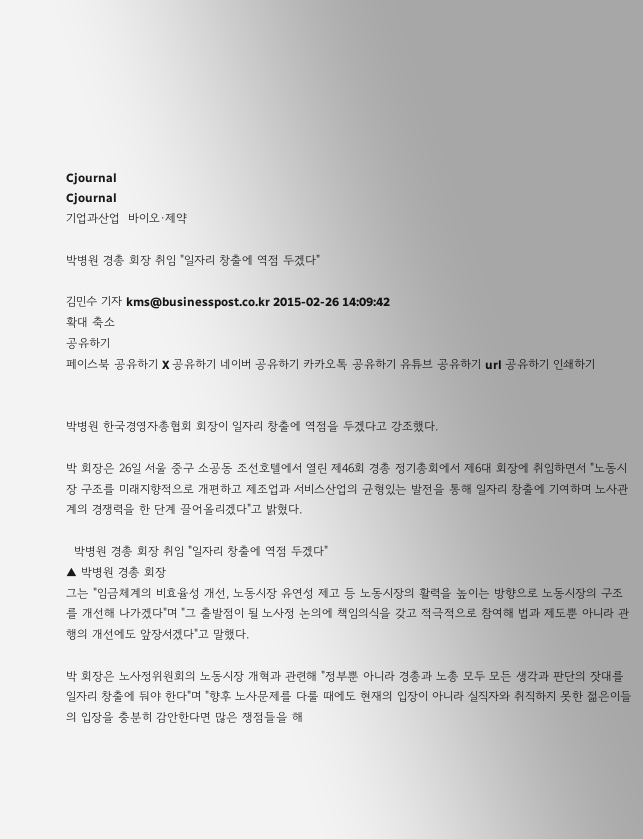Cjournal
Cjournal
기업과산업  바이오·제약

박병원 경총 회장 취임 "일자리 창출에 역점 두겠다"

김민수 기자 kms@businesspost.co.kr 2015-02-26 14:09:42
확대 축소
공유하기
페이스북 공유하기 X 공유하기 네이버 공유하기 카카오톡 공유하기 유튜브 공유하기 url 공유하기 인쇄하기


박병원 한국경영자총협회 회장이 일자리 창출에 역점을 두겠다고 강조했다.

박 회장은 26일 서울 중구 소공동 조선호텔에서 열린 제46회 경총 정기총회에서 제6대 회장에 취임하면서 "노동시장 구조를 미래지향적으로 개편하고 제조업과 서비스산업의 균형있는 발전을 통해 일자리 창출에 기여하며 노사관계의 경쟁력을 한 단계 끌어올리겠다"고 밝혔다.

  박병원 경총 회장 취임 "일자리 창출에 역점 두겠다"
▲ 박병원 경총 회장
그는 "임금체계의 비효율성 개선, 노동시장 유연성 제고 등 노동시장의 활력을 높이는 방향으로 노동시장의 구조를 개선해 나가겠다"며 "그 출발점이 될 노사정 논의에 책임의식을 갖고 적극적으로 참여해 법과 제도뿐 아니라 관행의 개선에도 앞장서겠다"고 말했다.

박 회장은 노사정위원회의 노동시장 개혁과 관련해 "정부뿐 아니라 경총과 노총 모두 모든 생각과 판단의 잣대를 일자리 창출에 둬야 한다"며 "향후 노사문제를 다룰 때에도 현재의 입장이 아니라 실직자와 취직하지 못한 젊은이들의 입장을 충분히 감안한다면 많은 쟁점들을 해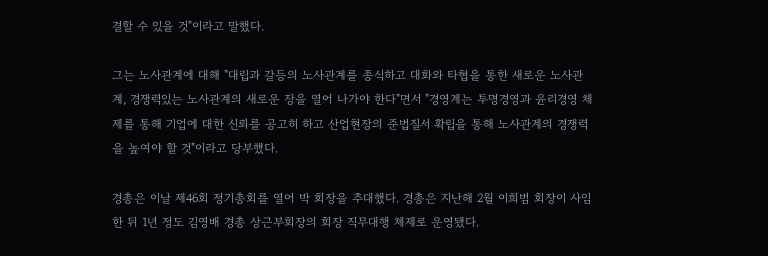결할 수 있을 것"이라고 말했다.

그는 노사관계에 대해 "대립과 갈등의 노사관계를 종식하고 대화와 타협을 통한 새로운 노사관계, 경쟁력있는 노사관계의 새로운 장을 열어 나가야 한다"면서 "경영계는 투명경영과 윤리경영 체제를 통해 기업에 대한 신뢰를 공고히 하고 산업현장의 준법질서 확립을 통해 노사관계의 경쟁력을 높여야 할 것"이라고 당부했다.

경총은 이날 제46회 정기총회를 열어 박 회장을 추대했다. 경총은 지난해 2월 이희범 회장이 사임한 뒤 1년 정도 김영배 경총 상근부회장의 회장 직무대행 체제로 운영됐다.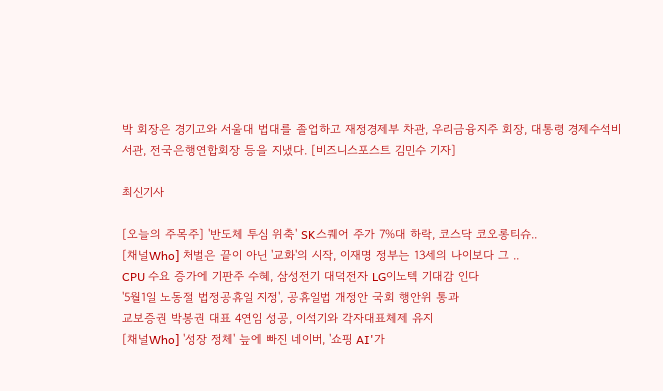박 회장은 경기고와 서울대 법대를 졸업하고 재정경제부 차관, 우리금융지주 회장, 대통령 경제수석비서관, 전국은행연합회장 등을 지냈다. [비즈니스포스트 김민수 기자]

최신기사

[오늘의 주목주] '반도체 투심 위축' SK스퀘어 주가 7%대 하락, 코스닥 코오롱티슈..
[채널Who] 처벌은 끝이 아닌 '교화'의 시작, 이재명 정부는 13세의 나이보다 그 ..
CPU 수요 증가에 기판주 수혜, 삼성전기 대덕전자 LG이노텍 기대감 인다
'5월1일 노동절 법정공휴일 지정', 공휴일법 개정안 국회 행안위 통과
교보증권 박봉권 대표 4연임 성공, 이석기와 각자대표체제 유지
[채널Who] '성장 정체' 늪에 빠진 네이버, '쇼핑 AI'가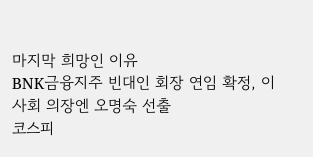마지막 희망인 이유
BNK금융지주 빈대인 회장 연임 확정, 이사회 의장엔 오명숙 선출
코스피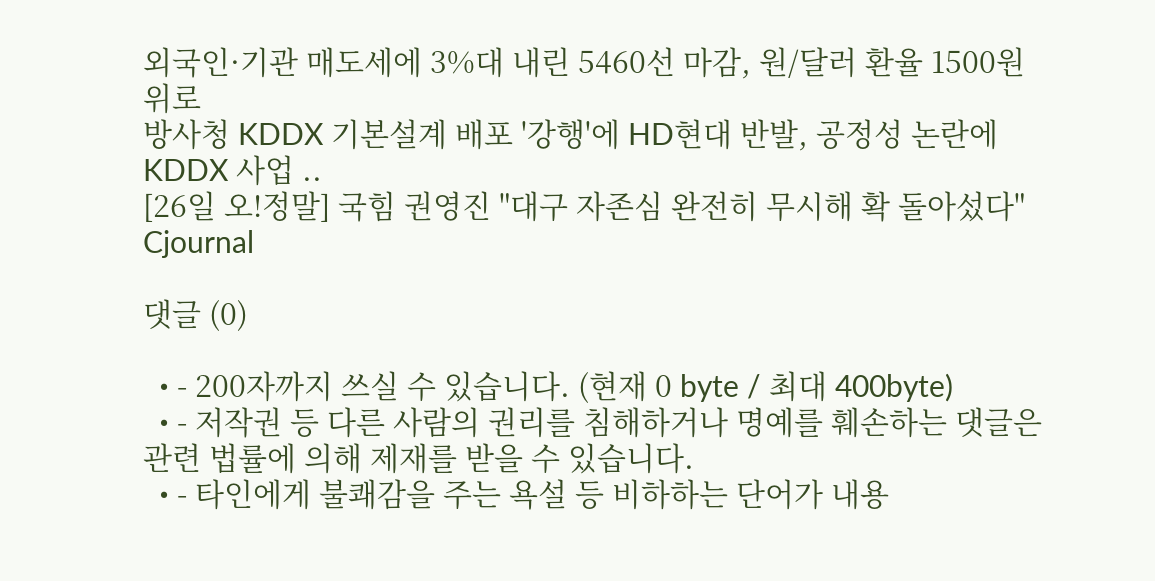외국인·기관 매도세에 3%대 내린 5460선 마감, 원/달러 환율 1500원 위로
방사청 KDDX 기본설계 배포 '강행'에 HD현대 반발, 공정성 논란에 KDDX 사업 ..
[26일 오!정말] 국힘 권영진 "대구 자존심 완전히 무시해 확 돌아섰다"
Cjournal

댓글 (0)

  • - 200자까지 쓰실 수 있습니다. (현재 0 byte / 최대 400byte)
  • - 저작권 등 다른 사람의 권리를 침해하거나 명예를 훼손하는 댓글은 관련 법률에 의해 제재를 받을 수 있습니다.
  • - 타인에게 불쾌감을 주는 욕설 등 비하하는 단어가 내용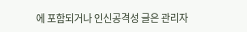에 포함되거나 인신공격성 글은 관리자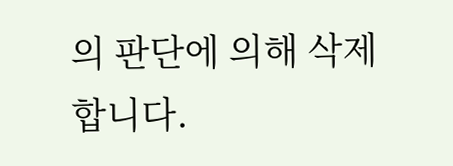의 판단에 의해 삭제 합니다.